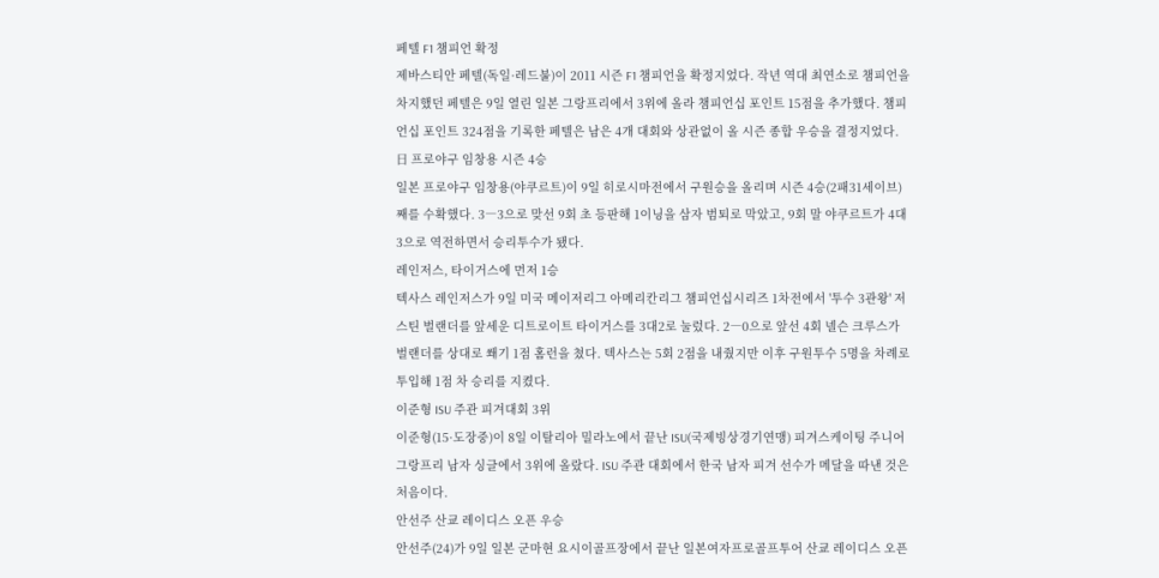페텔 F1 챔피언 확정
제바스티안 페텔(독일·레드불)이 2011 시즌 F1 챔피언을 확정지었다. 작년 역대 최연소로 챔피언을 차지했던 페텔은 9일 열린 일본 그랑프리에서 3위에 올라 챔피언십 포인트 15점을 추가했다. 챔피언십 포인트 324점을 기록한 페텔은 남은 4개 대회와 상관없이 올 시즌 종합 우승을 결정지었다.
日 프로야구 임창용 시즌 4승
일본 프로야구 임창용(야쿠르트)이 9일 히로시마전에서 구원승을 올리며 시즌 4승(2패31세이브)째를 수확했다. 3―3으로 맞선 9회 초 등판해 1이닝을 삼자 범퇴로 막았고, 9회 말 야쿠르트가 4대3으로 역전하면서 승리투수가 됐다.
레인저스, 타이거스에 먼저 1승
텍사스 레인저스가 9일 미국 메이저리그 아메리칸리그 챔피언십시리즈 1차전에서 '투수 3관왕' 저스틴 벌랜더를 앞세운 디트로이트 타이거스를 3대2로 눌렀다. 2―0으로 앞선 4회 넬슨 크루스가 벌랜더를 상대로 쐐기 1점 홈런을 쳤다. 텍사스는 5회 2점을 내줬지만 이후 구원투수 5명을 차례로 투입해 1점 차 승리를 지켰다.
이준형 ISU 주관 피겨대회 3위
이준형(15·도장중)이 8일 이탈리아 밀라노에서 끝난 ISU(국제빙상경기연맹) 피겨스케이팅 주니어 그랑프리 남자 싱글에서 3위에 올랐다. ISU 주관 대회에서 한국 남자 피겨 선수가 메달을 따낸 것은 처음이다.
안선주 산쿄 레이디스 오픈 우승
안선주(24)가 9일 일본 군마현 요시이골프장에서 끝난 일본여자프로골프투어 산쿄 레이디스 오픈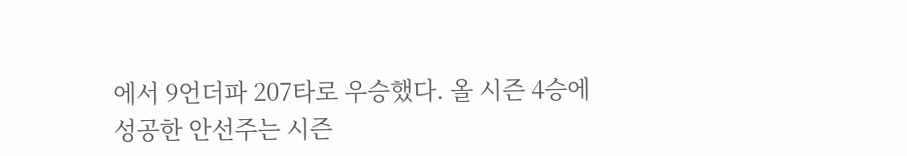에서 9언더파 207타로 우승했다. 올 시즌 4승에 성공한 안선주는 시즌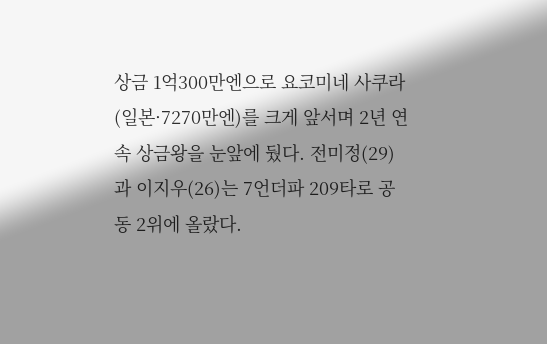상금 1억300만엔으로 요코미네 사쿠라(일본·7270만엔)를 크게 앞서며 2년 연속 상금왕을 눈앞에 뒀다. 전미정(29)과 이지우(26)는 7언더파 209타로 공동 2위에 올랐다.